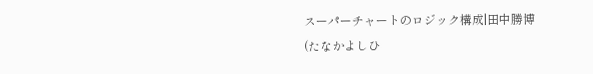スーパーチャートのロジック構成|田中勝博(たなかよしひ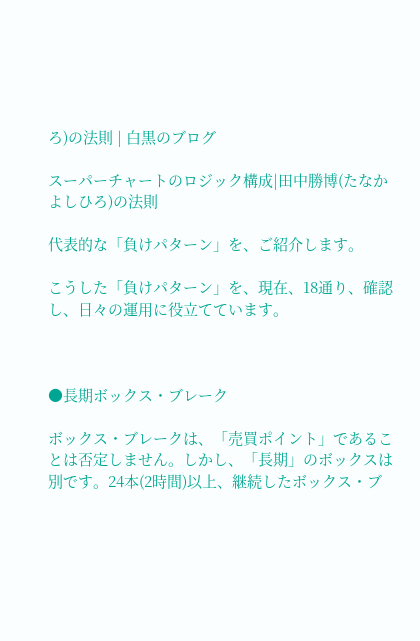ろ)の法則 | 白黒のブログ

スーパーチャートのロジック構成|田中勝博(たなかよしひろ)の法則

代表的な「負けパターン」を、ご紹介します。

こうした「負けパターン」を、現在、18通り、確認し、日々の運用に役立てています。



●長期ボックス・ブレーク

ボックス・ブレークは、「売買ポイント」であることは否定しません。しかし、「長期」のボックスは別です。24本(2時間)以上、継続したボックス・ブ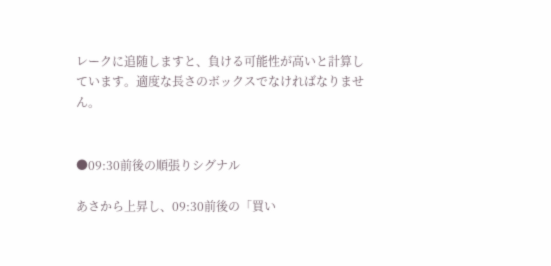レークに追随しますと、負ける可能性が高いと計算しています。適度な長さのボックスでなければなりません。


●09:30前後の順張りシグナル

あさから上昇し、09:30前後の「買い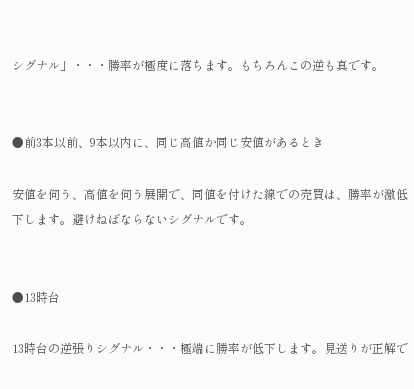シグナル」・・・勝率が極度に落ちます。もちろんこの逆も真です。


●前3本以前、9本以内に、同じ高値か同じ安値があるとき

安値を伺う、高値を伺う展開で、同値を付けた線での売買は、勝率が激低下します。避けねばならないシグナルです。


●13時台

13時台の逆張りシグナル・・・極端に勝率が低下します。見送りが正解で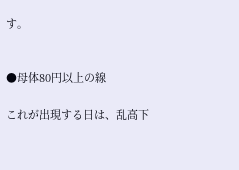す。


●母体80円以上の線

これが出現する日は、乱高下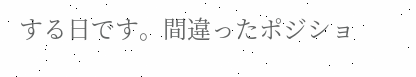する日です。間違ったポジショ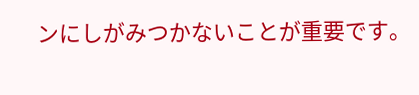ンにしがみつかないことが重要です。